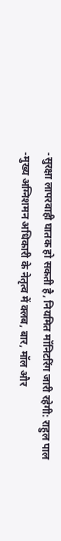-सुरक्षा लापरवाही घातक हो सकती है, नियमित मॉनिटरिंग जारी रहेगी: राहुल पाल
-मुख्य अग्निशमन अधिकारी के नेतृत्व में क्लब, बार, मॉल और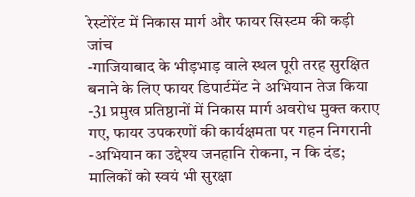रेस्टोरेंट में निकास मार्ग और फायर सिस्टम की कड़ी जांच
-गाजियाबाद के भीड़भाड़ वाले स्थल पूरी तरह सुरक्षित बनाने के लिए फायर डिपार्टमेंट ने अभियान तेज किया
-31 प्रमुख प्रतिष्ठानों में निकास मार्ग अवरोध मुक्त कराए गए, फायर उपकरणों की कार्यक्षमता पर गहन निगरानी
-अभियान का उद्देश्य जनहानि रोकना, न कि दंड; मालिकों को स्वयं भी सुरक्षा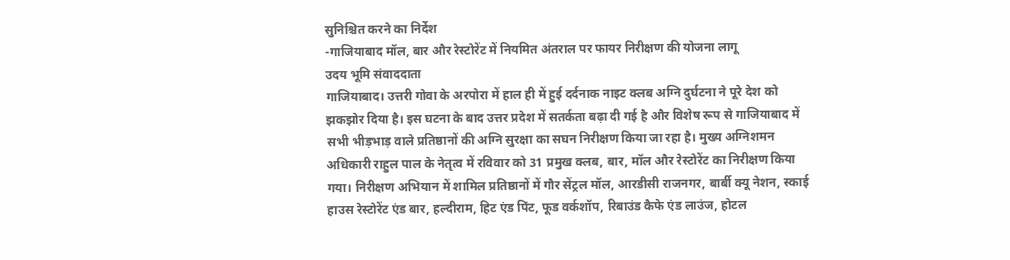सुनिश्चित करने का निर्देश
-गाजियाबाद मॉल, बार और रेस्टोरेंट में नियमित अंतराल पर फायर निरीक्षण की योजना लागू
उदय भूमि संवाददाता
गाजियाबाद। उत्तरी गोवा के अरपोरा में हाल ही में हुई दर्दनाक नाइट क्लब अग्नि दुर्घटना ने पूरे देश को झकझोर दिया है। इस घटना के बाद उत्तर प्रदेश में सतर्कता बढ़ा दी गई है और विशेष रूप से गाजियाबाद में सभी भीड़भाड़ वाले प्रतिष्ठानों की अग्नि सुरक्षा का सघन निरीक्षण किया जा रहा है। मुख्य अग्निशमन अधिकारी राहुल पाल के नेतृत्व में रविवार को 31 प्रमुख क्लब, बार, मॉल और रेस्टोरेंट का निरीक्षण किया गया। निरीक्षण अभियान में शामिल प्रतिष्ठानों में गौर सेंट्रल मॉल, आरडीसी राजनगर, बार्बी क्यू नेशन, स्काई हाउस रेस्टोरेंट एंड बार, हल्दीराम, हिट एंड पिंट, फूड वर्कशॉप, रिबाउंड कैफे एंड लाउंज, होटल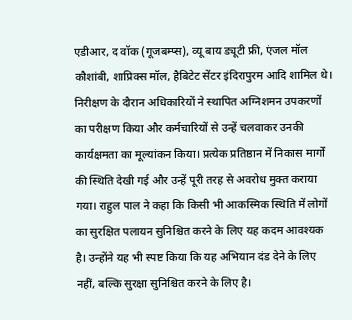एडीआर, द वॉक (गूजबम्प्स), व्यू बाय ड्यूटी फ्री, एंजल मॉल कौशांबी, शाप्रिक्स मॉल, हैबिटेट सेंटर इंदिरापुरम आदि शामिल थे। निरीक्षण के दौरान अधिकारियों ने स्थापित अग्निशमन उपकरणों का परीक्षण किया और कर्मचारियों से उन्हें चलवाकर उनकी कार्यक्षमता का मूल्यांकन किया। प्रत्येक प्रतिष्ठान में निकास मार्गों की स्थिति देखी गई और उन्हें पूरी तरह से अवरोध मुक्त कराया गया। राहुल पाल ने कहा कि किसी भी आकस्मिक स्थिति में लोगों का सुरक्षित पलायन सुनिश्चित करने के लिए यह कदम आवश्यक है। उन्होंने यह भी स्पष्ट किया कि यह अभियान दंड देने के लिए नहीं, बल्कि सुरक्षा सुनिश्चित करने के लिए है।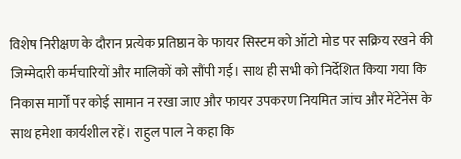विशेष निरीक्षण के दौरान प्रत्येक प्रतिष्ठान के फायर सिस्टम को ऑटो मोड पर सक्रिय रखने की जिम्मेदारी कर्मचारियों और मालिकों को सौंपी गई। साथ ही सभी को निर्देशित किया गया कि निकास मार्गों पर कोई सामान न रखा जाए और फायर उपकरण नियमित जांच और मेंटेनेंस के साथ हमेशा कार्यशील रहें। राहुल पाल ने कहा कि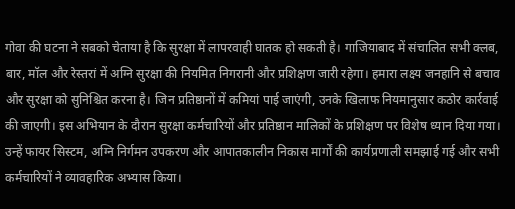गोवा की घटना ने सबको चेताया है कि सुरक्षा में लापरवाही घातक हो सकती है। गाजियाबाद में संचालित सभी क्लब, बार, मॉल और रेस्तरां में अग्नि सुरक्षा की नियमित निगरानी और प्रशिक्षण जारी रहेगा। हमारा लक्ष्य जनहानि से बचाव और सुरक्षा को सुनिश्चित करना है। जिन प्रतिष्ठानों में कमियां पाई जाएंगी, उनके खिलाफ नियमानुसार कठोर कार्रवाई की जाएगी। इस अभियान के दौरान सुरक्षा कर्मचारियों और प्रतिष्ठान मालिकों के प्रशिक्षण पर विशेष ध्यान दिया गया। उन्हें फायर सिस्टम, अग्नि निर्गमन उपकरण और आपातकालीन निकास मार्गों की कार्यप्रणाली समझाई गई और सभी कर्मचारियों ने व्यावहारिक अभ्यास किया।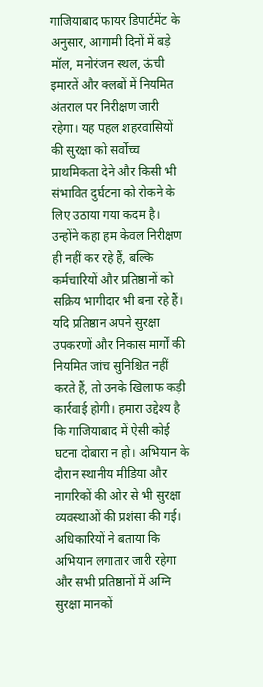गाजियाबाद फायर डिपार्टमेंट के अनुसार, आगामी दिनों में बड़े मॉल, मनोरंजन स्थल, ऊंची इमारतें और क्लबों में नियमित अंतराल पर निरीक्षण जारी रहेगा। यह पहल शहरवासियों की सुरक्षा को सर्वोच्च प्राथमिकता देने और किसी भी संभावित दुर्घटना को रोकने के लिए उठाया गया कदम है। उन्होंने कहा हम केवल निरीक्षण ही नहीं कर रहे हैं, बल्कि कर्मचारियों और प्रतिष्ठानों को सक्रिय भागीदार भी बना रहे हैं। यदि प्रतिष्ठान अपने सुरक्षा उपकरणों और निकास मार्गों की नियमित जांच सुनिश्चित नहीं करते हैं, तो उनके खिलाफ कड़ी कार्रवाई होगी। हमारा उद्देश्य है कि गाजियाबाद में ऐसी कोई घटना दोबारा न हो। अभियान के दौरान स्थानीय मीडिया और नागरिकों की ओर से भी सुरक्षा व्यवस्थाओं की प्रशंसा की गई। अधिकारियों ने बताया कि अभियान लगातार जारी रहेगा और सभी प्रतिष्ठानों में अग्नि सुरक्षा मानकों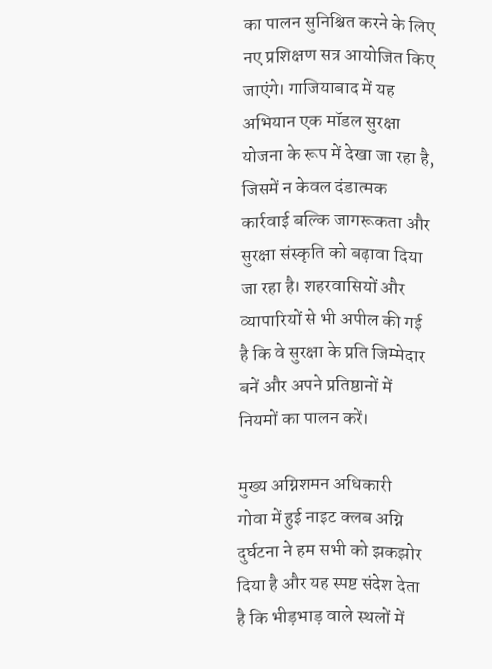का पालन सुनिश्चित करने के लिए नए प्रशिक्षण सत्र आयोजित किए जाएंगे। गाजियाबाद में यह अभियान एक मॉडल सुरक्षा योजना के रूप में देखा जा रहा है, जिसमें न केवल दंडात्मक कार्रवाई बल्कि जागरूकता और सुरक्षा संस्कृति को बढ़ावा दिया जा रहा है। शहरवासियों और व्यापारियों से भी अपील की गई है कि वे सुरक्षा के प्रति जिम्मेदार बनें और अपने प्रतिष्ठानों में नियमों का पालन करें।

मुख्य अग्निशमन अधिकारी
गोवा में हुई नाइट क्लब अग्नि दुर्घटना ने हम सभी को झकझोर दिया है और यह स्पष्ट संदेश देता है कि भीड़भाड़ वाले स्थलों में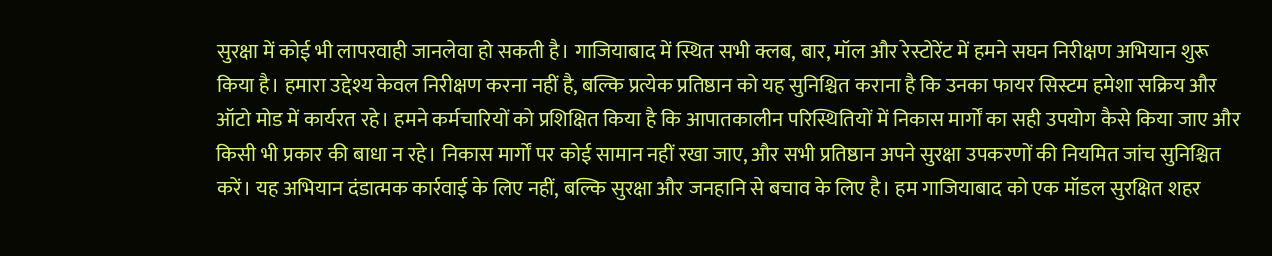सुरक्षा में कोई भी लापरवाही जानलेवा हो सकती है। गाजियाबाद में स्थित सभी क्लब, बार, मॉल और रेस्टोरेंट में हमने सघन निरीक्षण अभियान शुरू किया है। हमारा उद्देश्य केवल निरीक्षण करना नहीं है, बल्कि प्रत्येक प्रतिष्ठान को यह सुनिश्चित कराना है कि उनका फायर सिस्टम हमेशा सक्रिय और ऑटो मोड में कार्यरत रहे। हमने कर्मचारियों को प्रशिक्षित किया है कि आपातकालीन परिस्थितियों में निकास मार्गों का सही उपयोग कैसे किया जाए और किसी भी प्रकार की बाधा न रहे। निकास मार्गों पर कोई सामान नहीं रखा जाए, और सभी प्रतिष्ठान अपने सुरक्षा उपकरणों की नियमित जांच सुनिश्चित करें। यह अभियान दंडात्मक कार्रवाई के लिए नहीं, बल्कि सुरक्षा और जनहानि से बचाव के लिए है। हम गाजियाबाद को एक मॉडल सुरक्षित शहर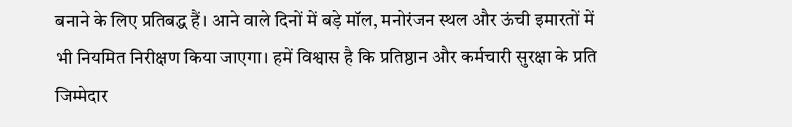बनाने के लिए प्रतिबद्ध हैं। आने वाले दिनों में बड़े मॉल, मनोरंजन स्थल और ऊंची इमारतों में भी नियमित निरीक्षण किया जाएगा। हमें विश्वास है कि प्रतिष्ठान और कर्मचारी सुरक्षा के प्रति जिम्मेदार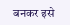बनकर इसे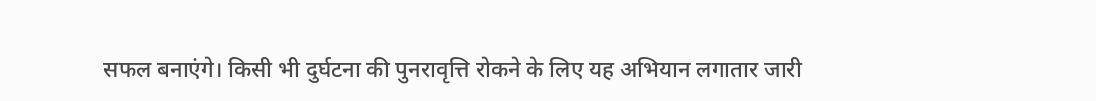सफल बनाएंगे। किसी भी दुर्घटना की पुनरावृत्ति रोकने के लिए यह अभियान लगातार जारी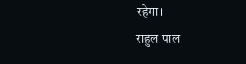रहेगा।
राहुल पाल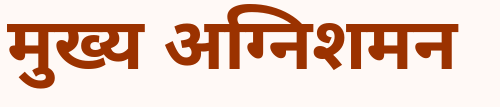मुख्य अग्निशमन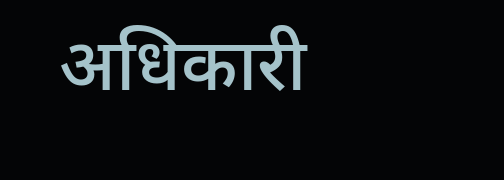अधिकारी